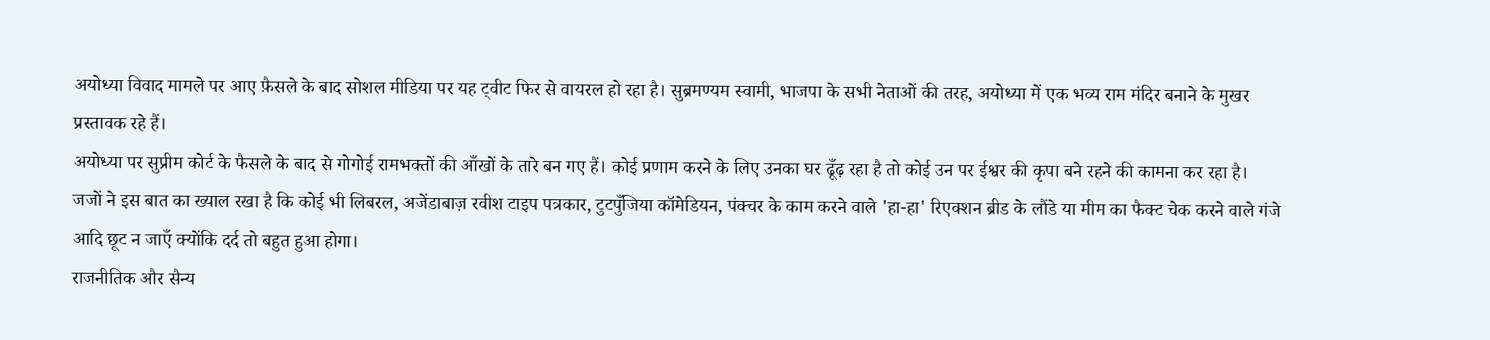अयोध्या विवाद मामले पर आए फ़ैसले के बाद सोशल मीडिया पर यह ट्वीट फिर से वायरल हो रहा है। सुब्रमण्यम स्वामी, भाजपा के सभी नेताओं की तरह, अयोध्या में एक भव्य राम मंदिर बनाने के मुखर प्रस्तावक रहे हैं।
अयोध्या पर सुप्रीम कोर्ट के फैसले के बाद से गोगोई रामभक्तों की आँखों के तारे बन गए हैं। कोई प्रणाम करने के लिए उनका घर ढूँढ़ रहा है तो कोई उन पर ईश्वर की कृपा बने रहने की कामना कर रहा है।
जजों ने इस बात का ख्याल रखा है कि कोई भी लिबरल, अजेंडाबाज़ रवीश टाइप पत्रकार, टुटपुँजिया कॉमेडियन, पंक्चर के काम करने वाले 'हा-हा' रिएक्शन ब्रीड के लौंडे या मीम का फैक्ट चेक करने वाले गंजे आदि छूट न जाएँ क्योंकि दर्द तो बहुत हुआ होगा।
राजनीतिक और सैन्य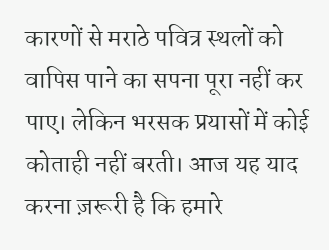कारणों से मराठे पवित्र स्थलों को वापिस पाने का सपना पूरा नहीं कर पाए। लेकिन भरसक प्रयासों में कोई कोताही नहीं बरती। आज यह याद करना ज़रूरी है कि हमारे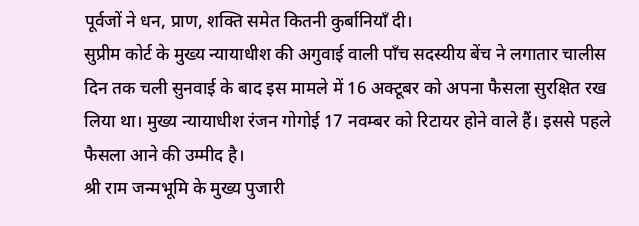पूर्वजों ने धन, प्राण, शक्ति समेत कितनी कुर्बानियाँ दी।
सुप्रीम कोर्ट के मुख्य न्यायाधीश की अगुवाई वाली पाँच सदस्यीय बेंच ने लगातार चालीस दिन तक चली सुनवाई के बाद इस मामले में 16 अक्टूबर को अपना फैसला सुरक्षित रख लिया था। मुख्य न्यायाधीश रंजन गोगोई 17 नवम्बर को रिटायर होने वाले हैं। इससे पहले फैसला आने की उम्मीद है।
श्री राम जन्मभूमि के मुख्य पुजारी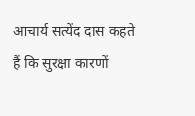आचार्य सत्येंद दास कहते हैं कि सुरक्षा कारणों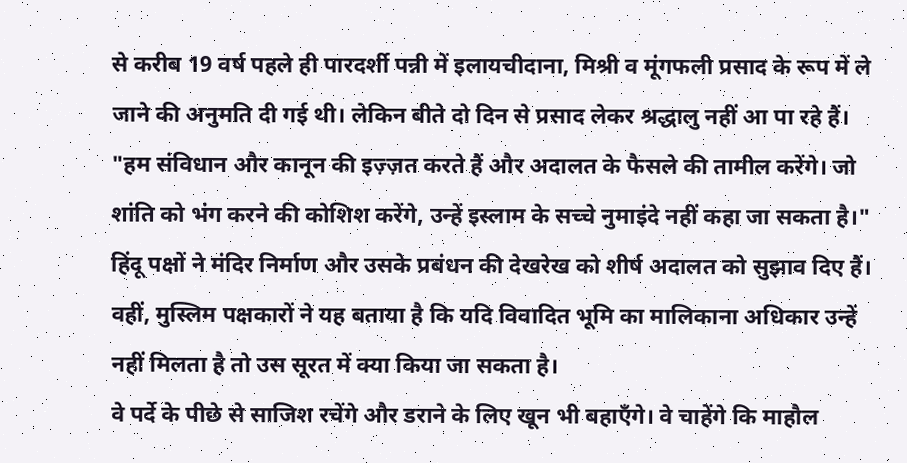से करीब 19 वर्ष पहले ही पारदर्शी पन्नी में इलायचीदाना, मिश्री व मूंगफली प्रसाद के रूप में ले जाने की अनुमति दी गई थी। लेकिन बीते दो दिन से प्रसाद लेकर श्रद्धालु नहीं आ पा रहे हैं।
"हम संविधान और कानून की इज़्ज़त करते हैं और अदालत के फैसले की तामील करेंगे। जो शांति को भंग करने की कोशिश करेंगे, उन्हें इस्लाम के सच्चे नुमाइंदे नहीं कहा जा सकता है।"
हिंदू पक्षों ने मंदिर निर्माण और उसके प्रबंधन की देखरेख को शीर्ष अदालत को सुझाव दिए हैं। वहीं, मुस्लिम पक्षकारों ने यह बताया है कि यदि विवादित भूमि का मालिकाना अधिकार उन्हें नहीं मिलता है तो उस सूरत में क्या किया जा सकता है।
वे पर्दे के पीछे से साजिश रचेंगे और डराने के लिए खून भी बहाएँगे। वे चाहेंगे कि माहौल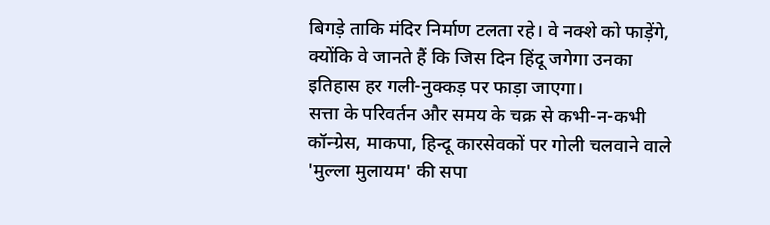बिगड़े ताकि मंदिर निर्माण टलता रहे। वे नक्शे को फाड़ेंगे, क्योंकि वे जानते हैं कि जिस दिन हिंदू जगेगा उनका इतिहास हर गली-नुक्कड़ पर फाड़ा जाएगा।
सत्ता के परिवर्तन और समय के चक्र से कभी-न-कभी कॉन्ग्रेस, माकपा, हिन्दू कारसेवकों पर गोली चलवाने वाले 'मुल्ला मुलायम' की सपा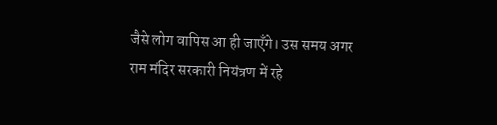जैसे लोग वापिस आ ही जाएँगे। उस समय अगर राम मंदिर सरकारी नियंत्रण में रहे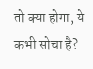तो क्या होगा, ये कभी सोचा है?